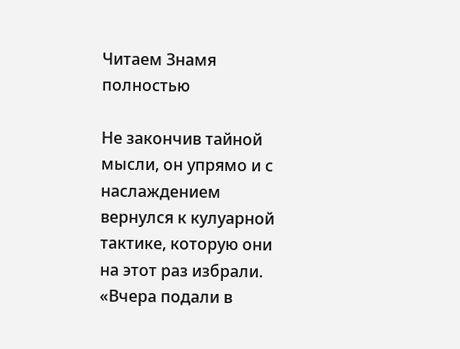Читаем Знамя полностью

Не закончив тайной мысли, он упрямо и с наслаждением вернулся к кулуарной тактике, которую они на этот раз избрали. «Вчера подали в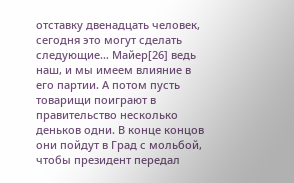отставку двенадцать человек, сегодня это могут сделать следующие… Майер[26] ведь наш, и мы имеем влияние в его партии. А потом пусть товарищи поиграют в правительство несколько деньков одни. В конце концов они пойдут в Град с мольбой, чтобы президент передал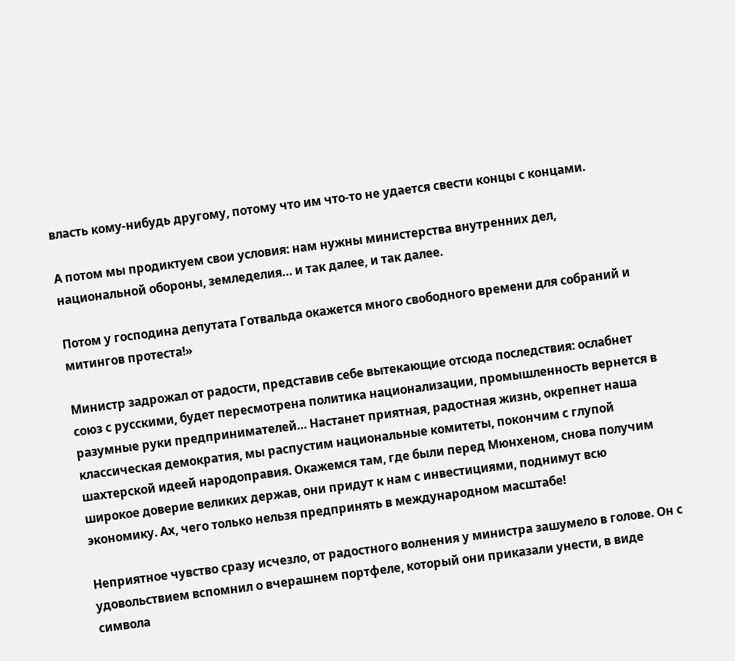власть кому-нибудь другому, потому что им что-то не удается свести концы с концами.

А потом мы продиктуем свои условия: нам нужны министерства внутренних дел, национальной обороны, земледелия… и так далее, и так далее.

Потом у господина депутата Готвальда окажется много свободного времени для собраний и митингов протеста!»

Министр задрожал от радости, представив себе вытекающие отсюда последствия: ослабнет союз с русскими, будет пересмотрена политика национализации, промышленность вернется в разумные руки предпринимателей… Настанет приятная, радостная жизнь, окрепнет наша классическая демократия, мы распустим национальные комитеты, покончим с глупой шахтерской идеей народоправия. Окажемся там, где были перед Мюнхеном, снова получим широкое доверие великих держав, они придут к нам с инвестициями, поднимут всю экономику. Ах, чего только нельзя предпринять в международном масштабе!

Неприятное чувство сразу исчезло, от радостного волнения у министра зашумело в голове. Он с удовольствием вспомнил о вчерашнем портфеле, который они приказали унести, в виде символа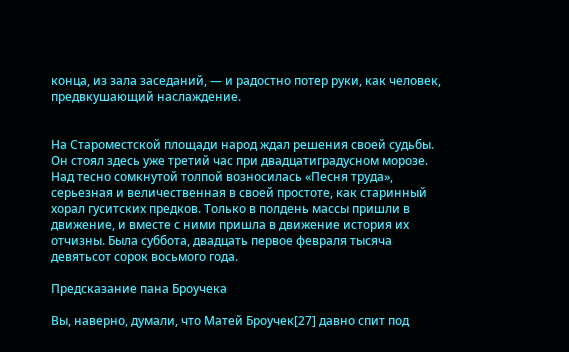конца, из зала заседаний, — и радостно потер руки, как человек, предвкушающий наслаждение.


На Староместской площади народ ждал решения своей судьбы. Он стоял здесь уже третий час при двадцатиградусном морозе. Над тесно сомкнутой толпой возносилась «Песня труда», серьезная и величественная в своей простоте, как старинный хорал гуситских предков. Только в полдень массы пришли в движение, и вместе с ними пришла в движение история их отчизны. Была суббота, двадцать первое февраля тысяча девятьсот сорок восьмого года.

Предсказание пана Броучека

Вы, наверно, думали, что Матей Броучек[27] давно спит под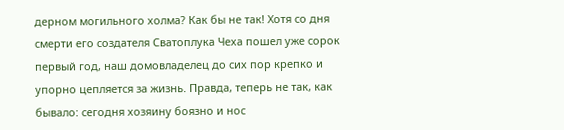дерном могильного холма? Как бы не так! Хотя со дня смерти его создателя Сватоплука Чеха пошел уже сорок первый год, наш домовладелец до сих пор крепко и упорно цепляется за жизнь. Правда, теперь не так, как бывало: сегодня хозяину боязно и нос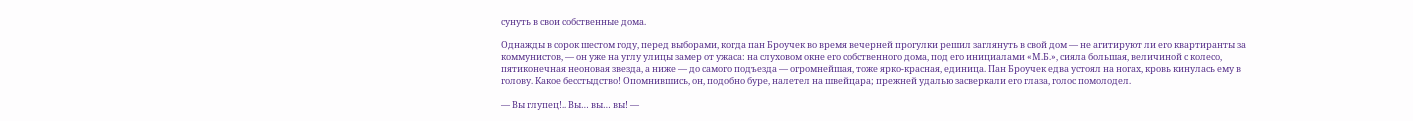сунуть в свои собственные дома.

Однажды в сорок шестом году, перед выборами, когда пан Броучек во время вечерней прогулки решил заглянуть в свой дом — не агитируют ли его квартиранты за коммунистов, — он уже на углу улицы замер от ужаса: на слуховом окне его собственного дома, под его инициалами «М.Б.», сияла большая, величиной с колесо, пятиконечная неоновая звезда, а ниже — до самого подъезда — огромнейшая, тоже ярко-красная, единица. Пан Броучек едва устоял на ногах, кровь кинулась ему в голову. Какое бесстыдство! Опомнившись, он, подобно буре, налетел на швейцара; прежней удалью засверкали его глаза, голос помолодел.

— Вы глупец!.. Вы… вы… вы! —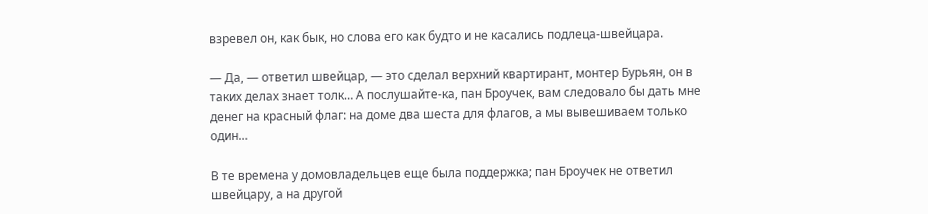взревел он, как бык, но слова его как будто и не касались подлеца-швейцара.

— Да, — ответил швейцар, — это сделал верхний квартирант, монтер Бурьян, он в таких делах знает толк… А послушайте-ка, пан Броучек, вам следовало бы дать мне денег на красный флаг: на доме два шеста для флагов, а мы вывешиваем только один…

В те времена у домовладельцев еще была поддержка; пан Броучек не ответил швейцару, а на другой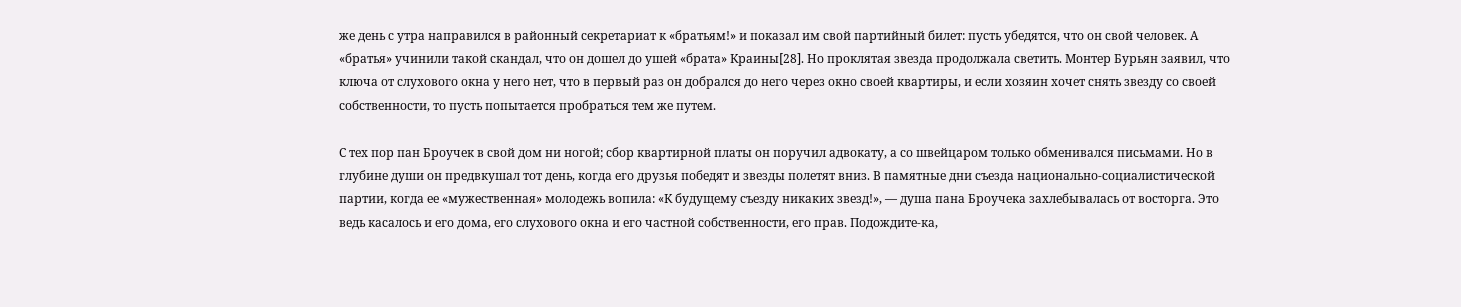же день с утра направился в районный секретариат к «братьям!» и показал им свой партийный билет: пусть убедятся, что он свой человек. А «братья» учинили такой скандал, что он дошел до ушей «брата» Краины[28]. Но проклятая звезда продолжала светить. Монтер Бурьян заявил, что ключа от слухового окна у него нет, что в первый раз он добрался до него через окно своей квартиры, и если хозяин хочет снять звезду со своей собственности, то пусть попытается пробраться тем же путем.

С тех пор пан Броучек в свой дом ни ногой; сбор квартирной платы он поручил адвокату, а со швейцаром только обменивался письмами. Но в глубине души он предвкушал тот день, когда его друзья победят и звезды полетят вниз. В памятные дни съезда национально-социалистической партии, когда ее «мужественная» молодежь вопила: «К будущему съезду никаких звезд!», — душа пана Броучека захлебывалась от восторга. Это ведь касалось и его дома, его слухового окна и его частной собственности, его прав. Подождите-ка,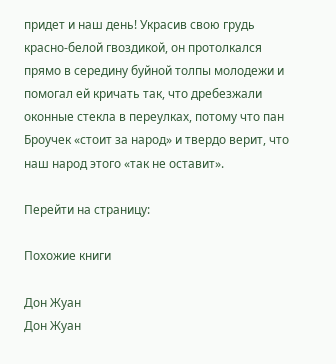придет и наш день! Украсив свою грудь красно-белой гвоздикой, он протолкался прямо в середину буйной толпы молодежи и помогал ей кричать так, что дребезжали оконные стекла в переулках, потому что пан Броучек «стоит за народ» и твердо верит, что наш народ этого «так не оставит».

Перейти на страницу:

Похожие книги

Дон Жуан
Дон Жуан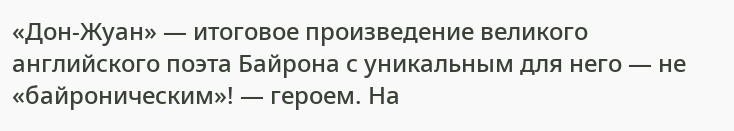«Дон-Жуан» — итоговое произведение великого английского поэта Байрона с уникальным для него — не «байроническим»! — героем. На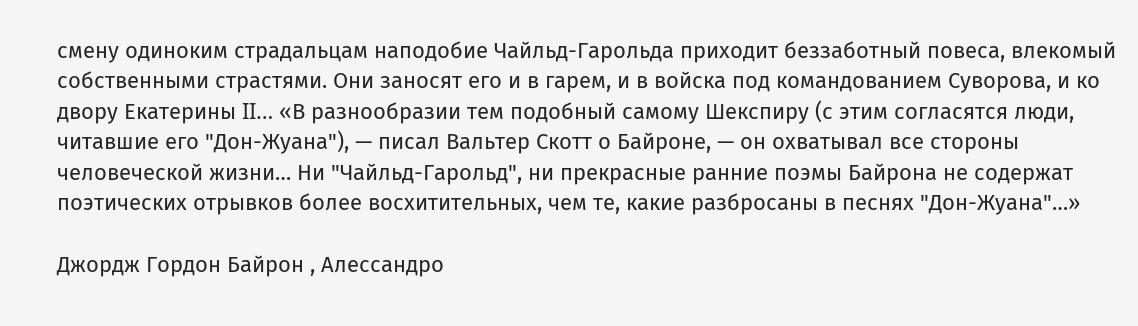смену одиноким страдальцам наподобие Чайльд-Гарольда приходит беззаботный повеса, влекомый собственными страстями. Они заносят его и в гарем, и в войска под командованием Суворова, и ко двору Екатерины II… «В разнообразии тем подобный самому Шекспиру (с этим согласятся люди, читавшие его "Дон-Жуана"), — писал Вальтер Скотт о Байроне, — он охватывал все стороны человеческой жизни… Ни "Чайльд-Гарольд", ни прекрасные ранние поэмы Байрона не содержат поэтических отрывков более восхитительных, чем те, какие разбросаны в песнях "Дон-Жуана"…»

Джордж Гордон Байрон , Алессандро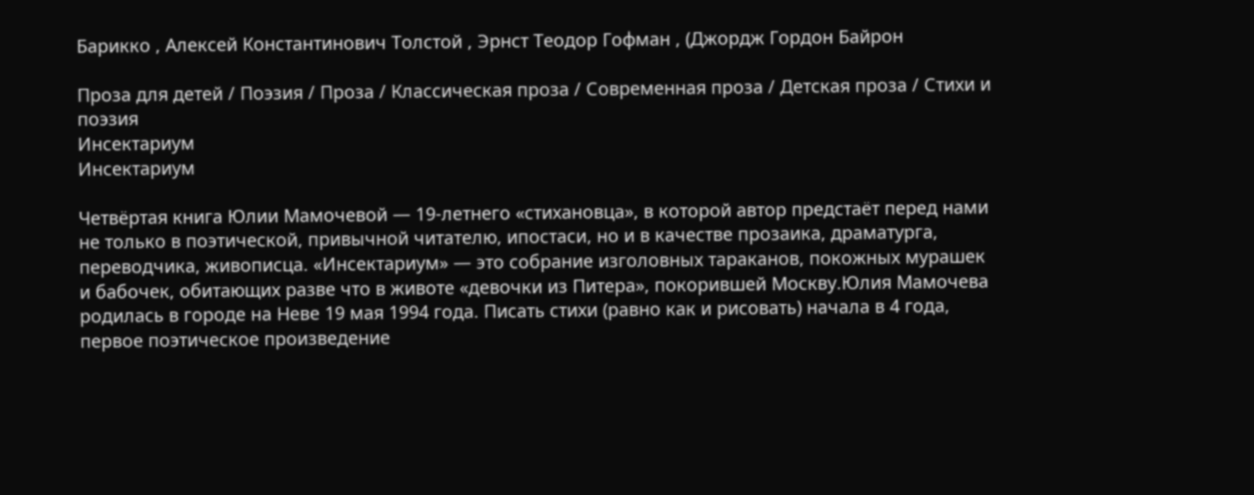Барикко , Алексей Константинович Толстой , Эрнст Теодор Гофман , (Джордж Гордон Байрон

Проза для детей / Поэзия / Проза / Классическая проза / Современная проза / Детская проза / Стихи и поэзия
Инсектариум
Инсектариум

Четвёртая книга Юлии Мамочевой — 19-летнего «стихановца», в которой автор предстаёт перед нами не только в поэтической, привычной читателю, ипостаси, но и в качестве прозаика, драматурга, переводчика, живописца. «Инсектариум» — это собрание изголовных тараканов, покожных мурашек и бабочек, обитающих разве что в животе «девочки из Питера», покорившей Москву.Юлия Мамочева родилась в городе на Неве 19 мая 1994 года. Писать стихи (равно как и рисовать) начала в 4 года, первое поэтическое произведение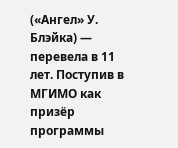(«Ангел» У. Блэйка) — перевела в 11 лет. Поступив в МГИМО как призёр программы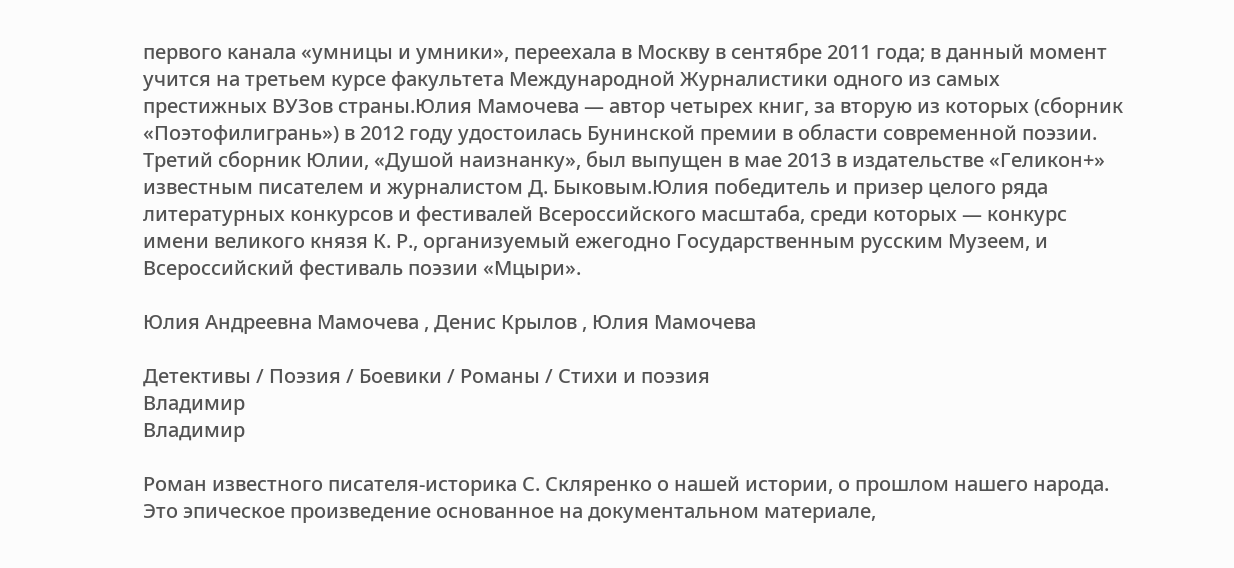первого канала «умницы и умники», переехала в Москву в сентябре 2011 года; в данный момент учится на третьем курсе факультета Международной Журналистики одного из самых престижных ВУЗов страны.Юлия Мамочева — автор четырех книг, за вторую из которых (сборник «Поэтофилигрань») в 2012 году удостоилась Бунинской премии в области современной поэзии. Третий сборник Юлии, «Душой наизнанку», был выпущен в мае 2013 в издательстве «Геликон+» известным писателем и журналистом Д. Быковым.Юлия победитель и призер целого ряда литературных конкурсов и фестивалей Всероссийского масштаба, среди которых — конкурс имени великого князя К. Р., организуемый ежегодно Государственным русским Музеем, и Всероссийский фестиваль поэзии «Мцыри».

Юлия Андреевна Мамочева , Денис Крылов , Юлия Мамочева

Детективы / Поэзия / Боевики / Романы / Стихи и поэзия
Владимир
Владимир

Роман известного писателя-историка С. Скляренко о нашей истории, о прошлом нашего народа. Это эпическое произведение основанное на документальном материале,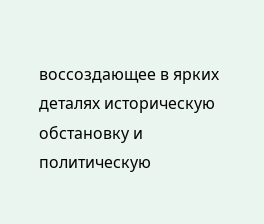воссоздающее в ярких деталях историческую обстановку и политическую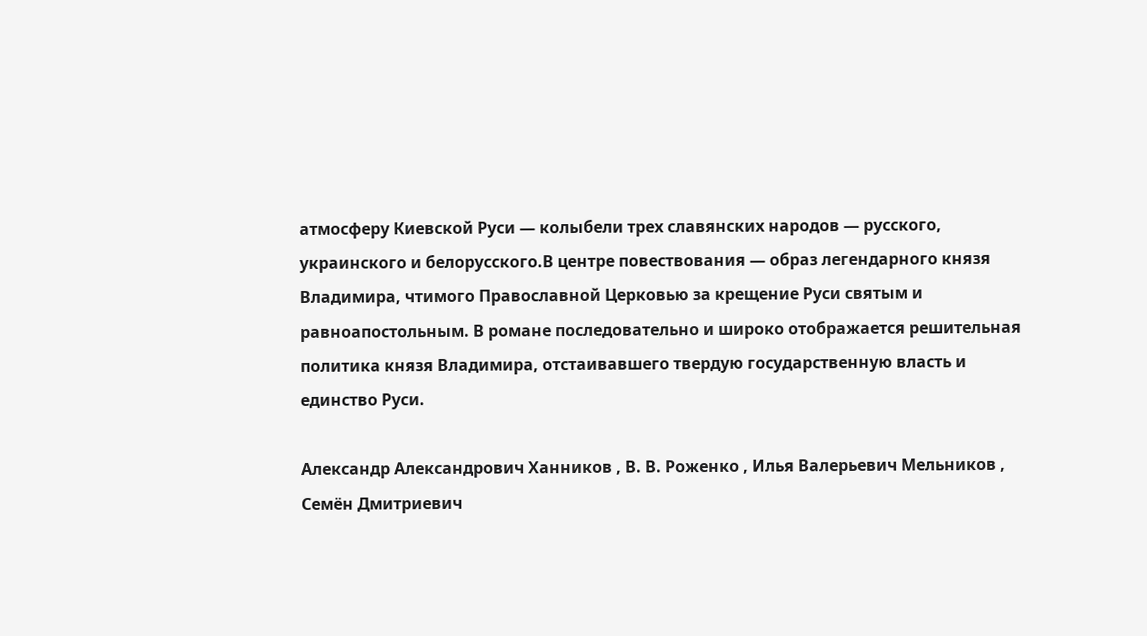атмосферу Киевской Руси — колыбели трех славянских народов — русского, украинского и белорусского.В центре повествования — образ легендарного князя Владимира, чтимого Православной Церковью за крещение Руси святым и равноапостольным. В романе последовательно и широко отображается решительная политика князя Владимира, отстаивавшего твердую государственную власть и единство Руси.

Александр Александрович Ханников , В. В. Роженко , Илья Валерьевич Мельников , Семён Дмитриевич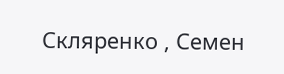Скляренко , Семен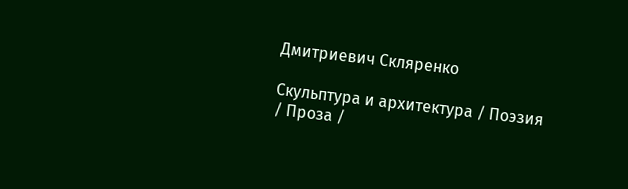Дмитриевич Скляренко

Скульптура и архитектура / Поэзия / Проза /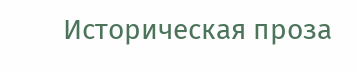Историческая проза